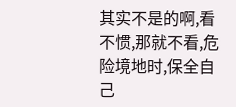其实不是的啊,看不惯,那就不看,危险境地时,保全自己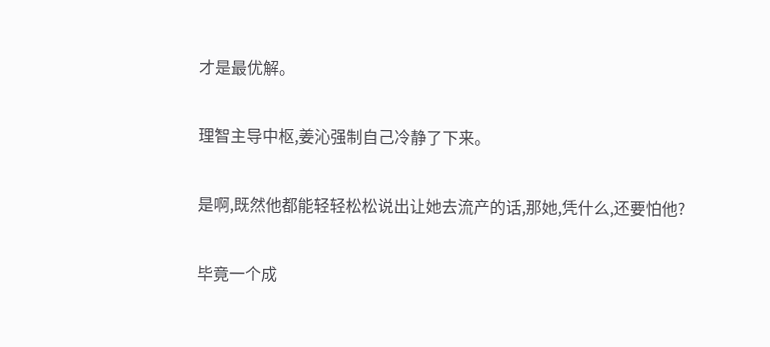才是最优解。

理智主导中枢,姜沁强制自己冷静了下来。

是啊,既然他都能轻轻松松说出让她去流产的话,那她,凭什么,还要怕他?

毕竟一个成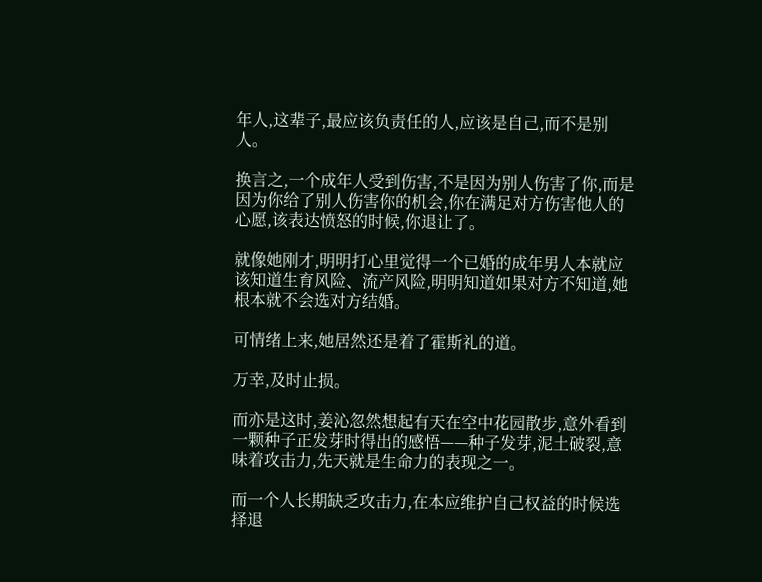年人,这辈子,最应该负责任的人,应该是自己,而不是别人。

换言之,一个成年人受到伤害,不是因为别人伤害了你,而是因为你给了别人伤害你的机会,你在满足对方伤害他人的心愿,该表达愤怒的时候,你退让了。

就像她刚才,明明打心里觉得一个已婚的成年男人本就应该知道生育风险、流产风险,明明知道如果对方不知道,她根本就不会选对方结婚。

可情绪上来,她居然还是着了霍斯礼的道。

万幸,及时止损。

而亦是这时,姜沁忽然想起有天在空中花园散步,意外看到一颗种子正发芽时得出的感悟——种子发芽,泥土破裂,意味着攻击力,先天就是生命力的表现之一。

而一个人长期缺乏攻击力,在本应维护自己权益的时候选择退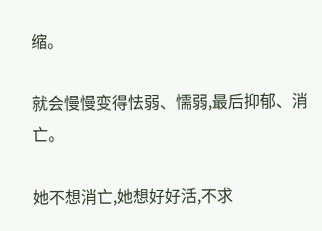缩。

就会慢慢变得怯弱、懦弱,最后抑郁、消亡。

她不想消亡,她想好好活,不求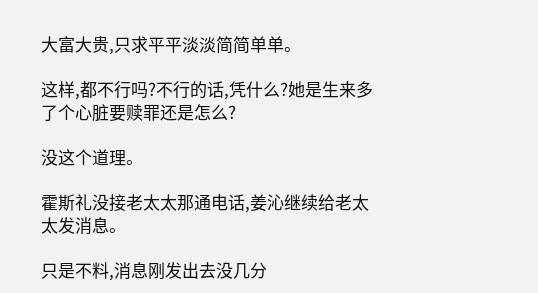大富大贵,只求平平淡淡简简单单。

这样,都不行吗?不行的话,凭什么?她是生来多了个心脏要赎罪还是怎么?

没这个道理。

霍斯礼没接老太太那通电话,姜沁继续给老太太发消息。

只是不料,消息刚发出去没几分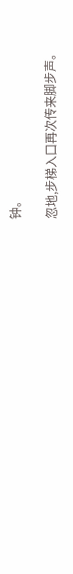钟。

忽地,步梯入口再次传来脚步声。